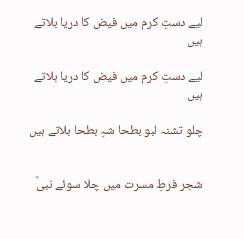لیے دستِ کرم میں فیض کا دریا بلاتے ہیں

لیے دستِ کرم میں فیض کا دریا بلاتے ہیں

چلو تشنہ لبو بطحا شہِ بطحا بلاتے ہیں


شجر فرطِ مسرت میں چلا سوئے نبیؐ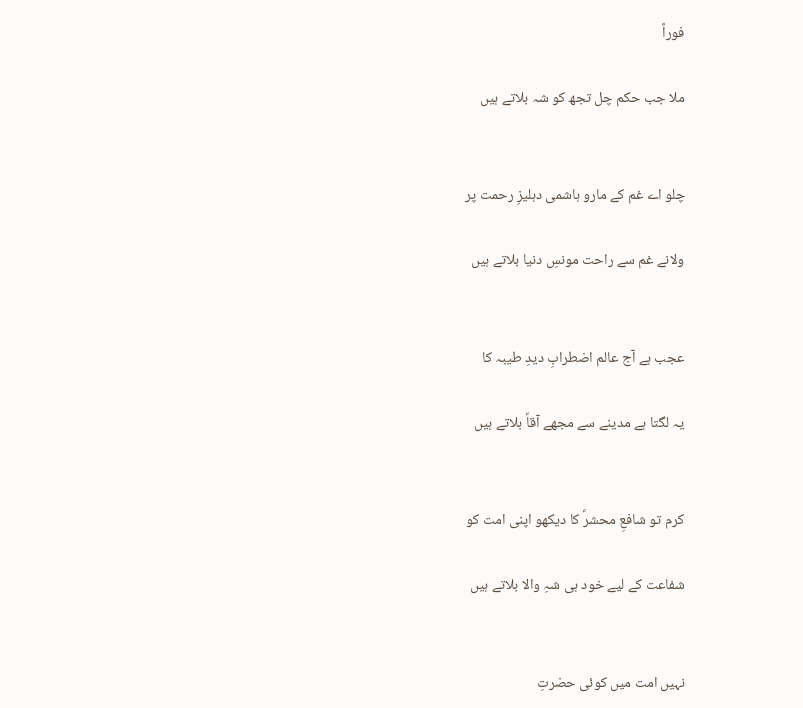فوراً

ملا جب حکم چل تجھ کو شہ بلاتے ہیں


چلو اے غم کے مارو ہاشمی دہلیزِ رحمت پر

ولانے غم سے راحت مونسِ دنیا بلاتے ہیں


عجب ہے آج عالم اضطرابِ دیدِ طیبہ کا

یہ لگتا ہے مدینے سے مجھے آقاؐ بلاتے ہیں


کرم تو شافعِ محشرؐ کا دیکھو اپنی امت کو

شفاعت کے لیے خود ہی شہِ والا بلاتے ہیں


نہیں امت میں کوئی حضرتِ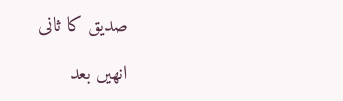صدیق کا ثانی

انھیں بعد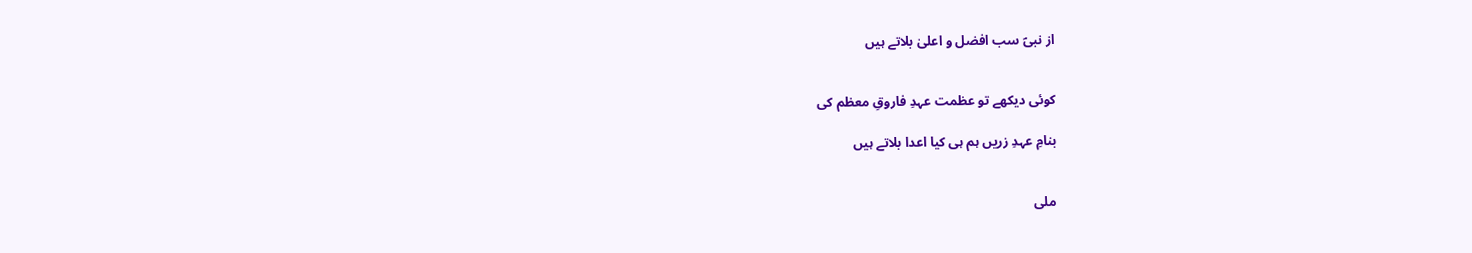از نبیؐ سب افضل و اعلیٰ بلاتے ہیں


کوئی دیکھے تو عظمت عہدِ فاروقِ معظم کی

بنامِ عہدِ زریں ہم ہی کیا اعدا بلاتے ہیں


ملی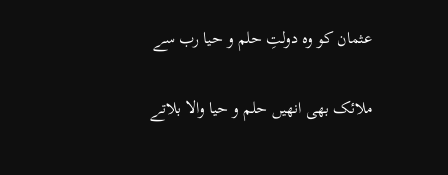عثمان کو وہ دولتِ حلم و حیا رب سے

ملائک بھی انھیں حلم و حیا والا بلاتے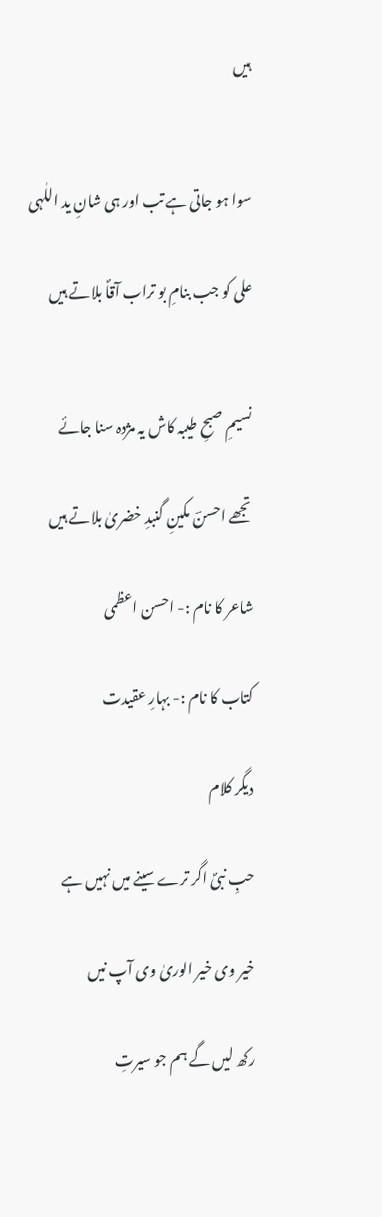ہیں


سوا ہو جاتی ہے تب اور ہی شانِ ید اللٰہی

علی کو جب بنامِ بو تراب آقاؐ بلاتے ہیں


نسیمِ صبحِ طیبہ کاش یہ مژدہ سنا جائے

تجھے احسنؔ مکینِ گنبدِ خضریٰ بلاتے ہیں

شاعر کا نام :- احسن اعظمی

کتاب کا نام :- بہارِ عقیدت

دیگر کلام

حبِ نبیؐ اگر ترے سینے میں نہیں ہے

خیر وی خیر الوریٰ وی آپ نیں

رکھ لیں گے ہم جو سیرتِ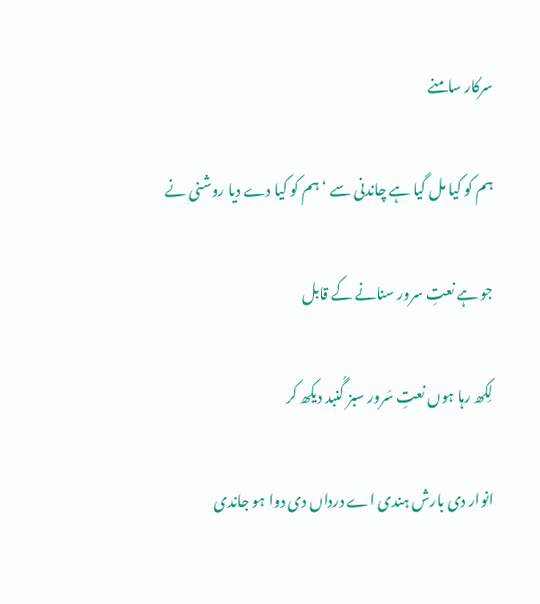سرکار سامنے

ہم کو کیا مل گیا ہے چاندنی سے ‘ ہم کو کیا دے دیا روشنی نے

جو ہے نعتِ سرور سنانے کے قابل

لِکھ رہا ہوں نعتِ سَرور سبز گُنبد دیکھ کر

انوار دی بارش ہندی اے درداں دی دوا ہو جاندی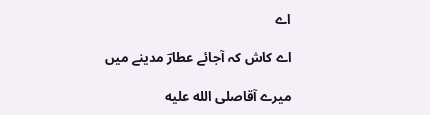اے

اے کاش کہ آجائے عطارؔ مدینے میں

میرے آقاصلى الله عليه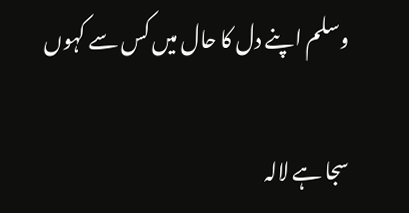وسلم اپنے دل کا حال میں کس سے کہوں

سجا ہے لالہ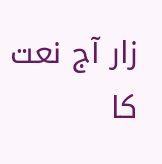زار آج نعت کا